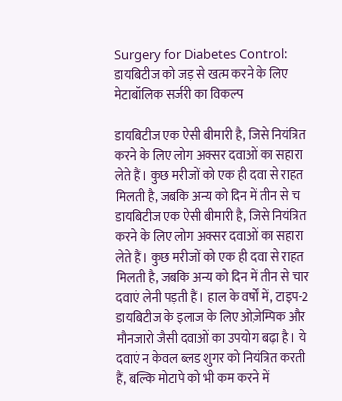Surgery for Diabetes Control: डायबिटीज को जड़ से खत्म करने के लिए मेटाबॉलिक सर्जरी का विकल्प

डायबिटीज एक ऐसी बीमारी है, जिसे नियंत्रित करने के लिए लोग अक्सर दवाओं का सहारा लेते हैं। कुछ मरीजों को एक ही दवा से राहत मिलती है, जबकि अन्य को दिन में तीन से च
डायबिटीज एक ऐसी बीमारी है, जिसे नियंत्रित करने के लिए लोग अक्सर दवाओं का सहारा लेते हैं। कुछ मरीजों को एक ही दवा से राहत मिलती है, जबकि अन्य को दिन में तीन से चार दवाएं लेनी पड़ती हैं। हाल के वर्षों में, टाइप-2 डायबिटीज के इलाज के लिए ओज़ेम्पिक और मौनजारो जैसी दवाओं का उपयोग बढ़ा है। ये दवाएं न केवल ब्लड शुगर को नियंत्रित करती हैं, बल्कि मोटापे को भी कम करने में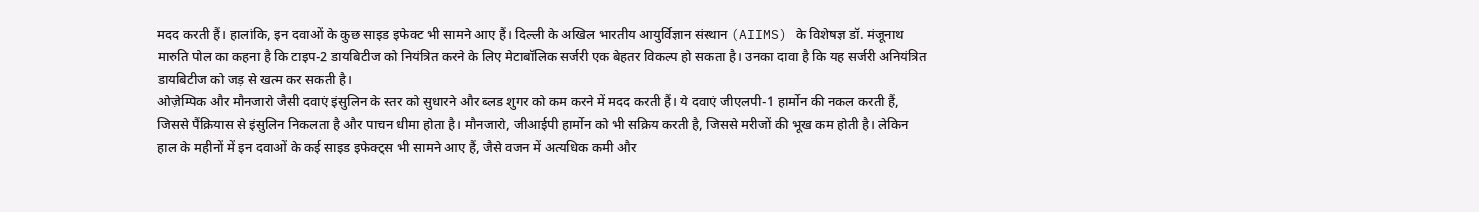मदद करती हैं। हालांकि, इन दवाओं के कुछ साइड इफेक्ट भी सामने आए हैं। दिल्ली के अखिल भारतीय आयुर्विज्ञान संस्थान (AIIMS) के विशेषज्ञ डॉ. मंजूनाथ मारुति पोल का कहना है कि टाइप-2 डायबिटीज को नियंत्रित करने के लिए मेटाबॉलिक सर्जरी एक बेहतर विकल्प हो सकता है। उनका दावा है कि यह सर्जरी अनियंत्रित डायबिटीज को जड़ से खत्म कर सकती है।
ओज़ेम्पिक और मौनजारो जैसी दवाएं इंसुलिन के स्तर को सुधारने और ब्लड शुगर को कम करने में मदद करती हैं। ये दवाएं जीएलपी-1 हार्मोन की नकल करती हैं, जिससे पैंक्रियास से इंसुलिन निकलता है और पाचन धीमा होता है। मौनजारो, जीआईपी हार्मोन को भी सक्रिय करती है, जिससे मरीजों की भूख कम होती है। लेकिन हाल के महीनों में इन दवाओं के कई साइड इफेक्ट्स भी सामने आए हैं, जैसे वजन में अत्यधिक कमी और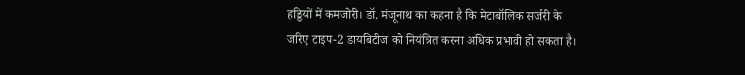हड्डियों में कमजोरी। डॉ. मंजूनाथ का कहना है कि मेटाबॉलिक सर्जरी के जरिए टाइप-2 डायबिटीज को नियंत्रित करना अधिक प्रभावी हो सकता है।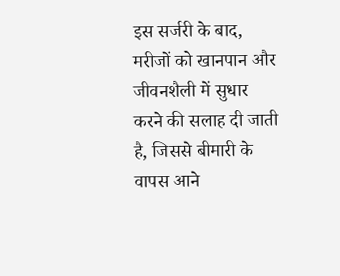इस सर्जरी के बाद, मरीजों को खानपान और जीवनशैली में सुधार करने की सलाह दी जाती है, जिससे बीमारी के वापस आने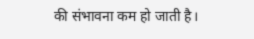की संभावना कम हो जाती है।